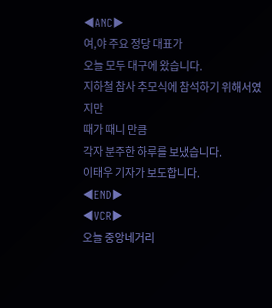◀ANC▶
여,야 주요 정당 대표가
오늘 모두 대구에 왔습니다.
지하철 참사 추모식에 참석하기 위해서였지만
때가 때니 만큼
각자 분주한 하루를 보냈습니다.
이태우 기자가 보도합니다.
◀END▶
◀VCR▶
오늘 중앙네거리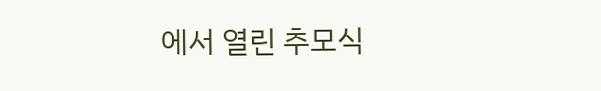에서 열린 추모식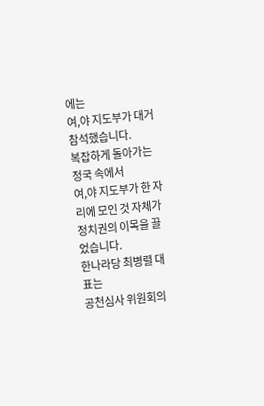에는
여,야 지도부가 대거 참석했습니다.
복잡하게 돌아가는 정국 속에서
여,야 지도부가 한 자리에 모인 것 자체가
정치권의 이목을 끌었습니다.
한나라당 최병렬 대표는
공천심사 위원회의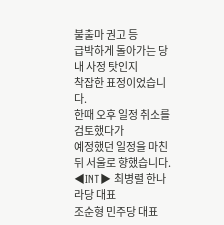불출마 권고 등
급박하게 돌아가는 당내 사정 탓인지
착잡한 표정이었습니다.
한때 오후 일정 취소를 검토했다가
예정했던 일정을 마친 뒤 서울로 향했습니다.
◀INT▶ 최병렬 한나라당 대표
조순형 민주당 대표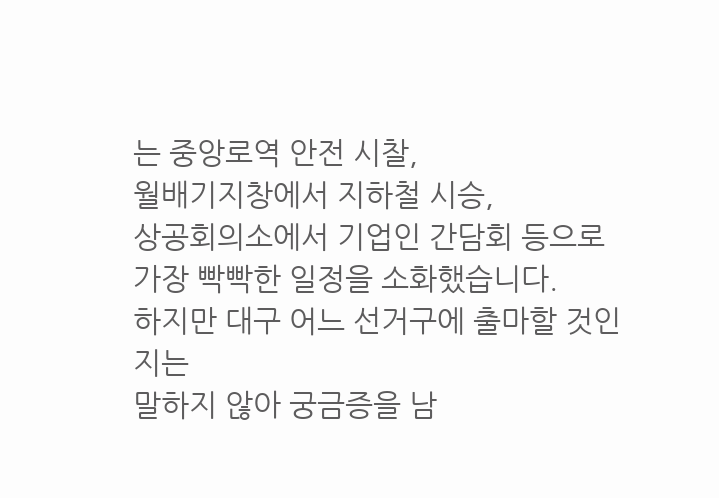는 중앙로역 안전 시찰,
월배기지창에서 지하철 시승,
상공회의소에서 기업인 간담회 등으로
가장 빡빡한 일정을 소화했습니다.
하지만 대구 어느 선거구에 출마할 것인지는
말하지 않아 궁금증을 남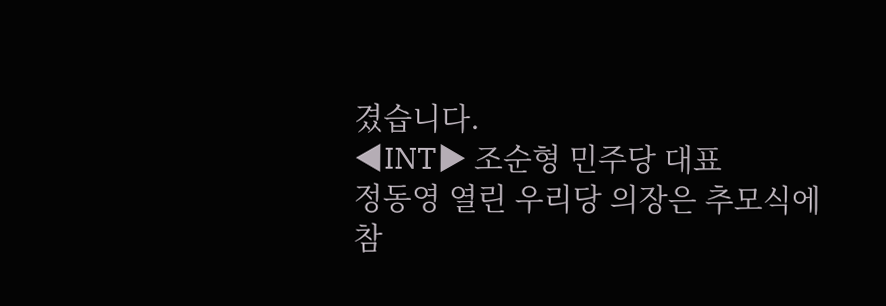겼습니다.
◀INT▶ 조순형 민주당 대표
정동영 열린 우리당 의장은 추모식에 참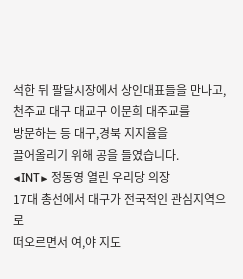석한 뒤 팔달시장에서 상인대표들을 만나고,
천주교 대구 대교구 이문희 대주교를
방문하는 등 대구,경북 지지율을
끌어올리기 위해 공을 들였습니다.
◀INT▶ 정동영 열린 우리당 의장
17대 총선에서 대구가 전국적인 관심지역으로
떠오르면서 여,야 지도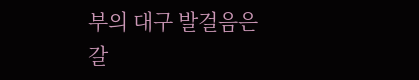부의 대구 발걸음은
갈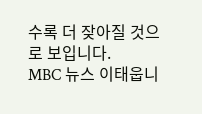수록 더 잦아질 것으로 보입니다.
MBC 뉴스 이태웁니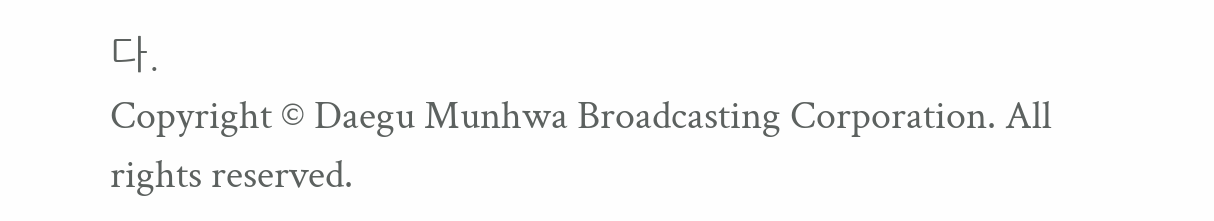다.
Copyright © Daegu Munhwa Broadcasting Corporation. All rights reserved.